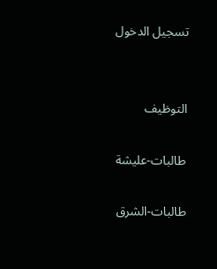تسجيل الدخول


التوظيف

طالبات-عليشة

طالبات-الشرق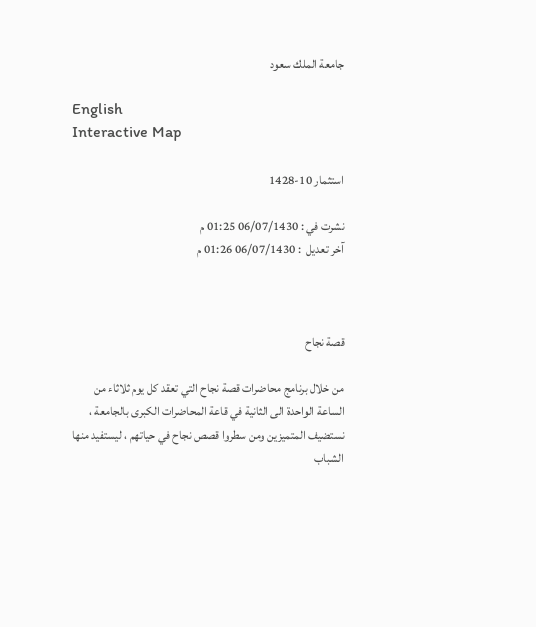جامعة الملك سعود

English
Interactive Map

استثمار 10-1428

نشرت في : 06/07/1430 01:25 م
آخر تعديل  : 06/07/1430 01:26 م



قصة نجاح

من خلال برنامج محاضرات قصة نجاح التي تعقد كل يوم ثلاثاء من الساعة الواحدة الى الثانية في قاعة المحاضرات الكبرى بالجامعة ، نستضيف المتميزين ومن سطروا قصص نجاح في حياتهم ، ليستفيد منها الشباب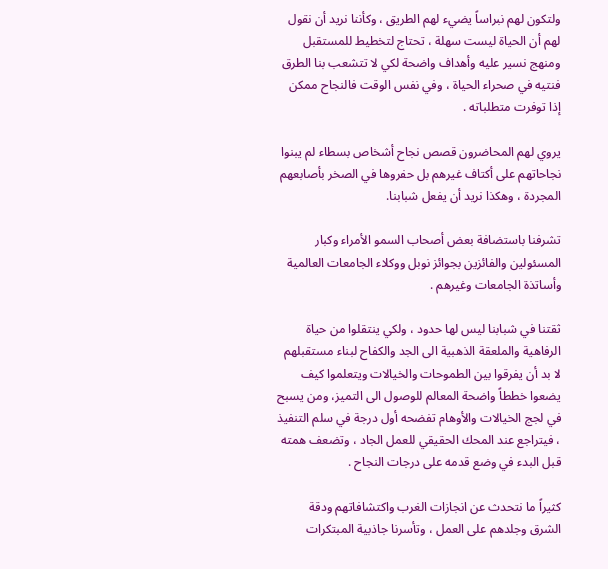ولتكون لهم نبراساً يضيء لهم الطريق ، وكأننا نريد أن نقول لهم أن الحياة ليست سهلة ، تحتاج لتخطيط للمستقبل ومنهج نسير عليه وأهداف واضحة لكي لا تتشعب بنا الطرق فنتيه في صحراء الحياة ، وفي نفس الوقت فالنجاح ممكن إذا توفرت متطلباته .

يروي لهم المحاضرون قصص نجاح أشخاص بسطاء لم يبنوا نجاحاتهم على أكتاف غيرهم بل حفروها في الصخر بأصابعهم المجردة ، وهكذا نريد أن يفعل شبابنا.

تشرفنا باستضافة بعض أصحاب السمو الأمراء وكبار المسئولين والفائزين بجوائز نوبل ووكلاء الجامعات العالمية وأساتذة الجامعات وغيرهم .

ثقتنا في شبابنا ليس لها حدود ، ولكي ينتقلوا من حياة الرفاهية والملعقة الذهبية الى الجد والكفاح لبناء مستقبلهم لا بد أن يفرقوا بين الطموحات والخيالات ويتعلموا كيف يضعوا خططاً واضحة المعالم للوصول الى التميز، ومن يسبح في لجج الخيالات والأوهام تفضحه أول درجة في سلم التنفيذ ، فيتراجع عند المحك الحقيقي للعمل الجاد ، وتضعف همته قبل البدء في وضع قدمه على درجات النجاح .

كثيراً ما نتحدث عن انجازات الغرب واكتشافاتهم ودقة الشرق وجلدهم على العمل ، وتأسرنا جاذبية المبتكرات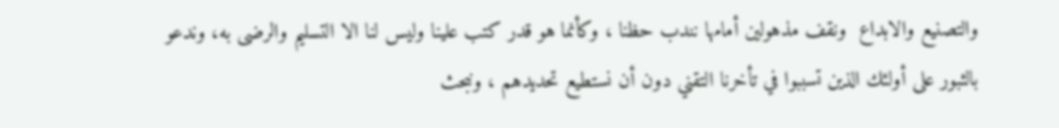والتصنيع والابداع  ونقف مذهولين أمامها نندب حظنا ، وكأنما هو قدر كتب علينا وليس لنا الا التسليم والرضى به، وندعو بالثبور على أولئك الذين تسببوا في تأخرنا التقني دون أن نستطيع تحديدهم ، ونبحث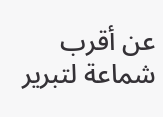عن أقرب شماعة لتبرير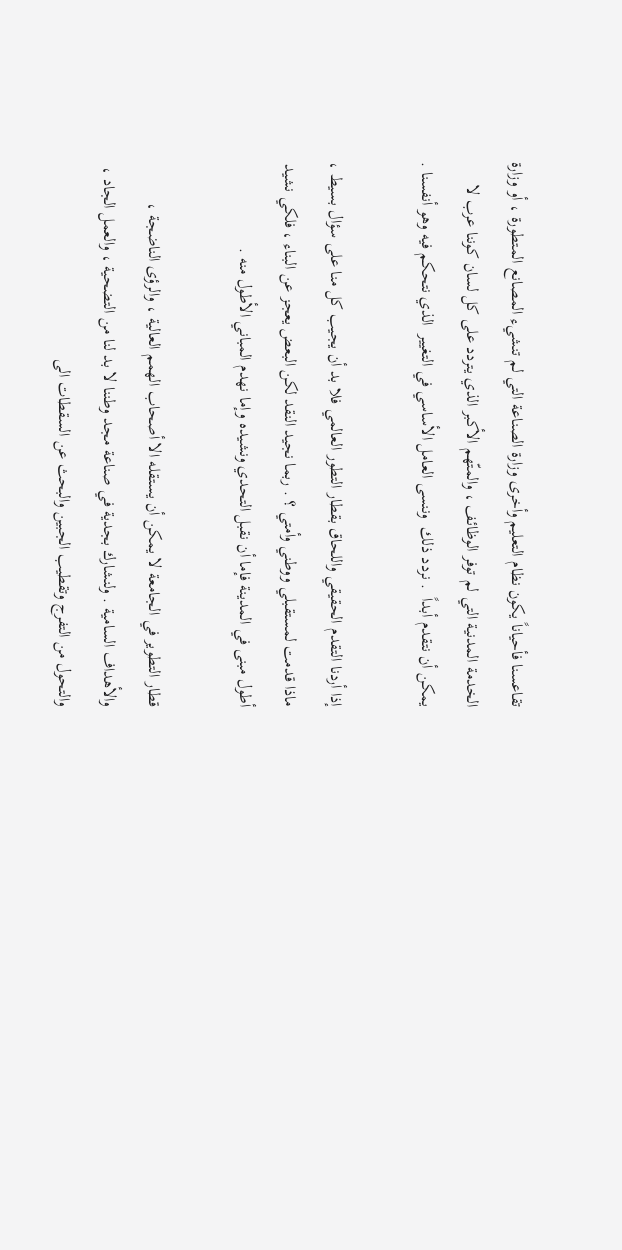تقاعسنا فأحياناً يكون نظام التعليم وأخرى وزارة الصناعة التي لم تنشيء المصانع المتطورة ، أو وزارة الخدمة المدنية التي لم توفر الوظائف ، والمتّهم الأكبر الذي يتردد على كل لسان كوننا عرب لا يمكن أن نتقدم أبداً  . نردد ذلك  وننسى العامل الأساسي في التغيير  الذي نتحكم فيه وهو أنفسنا .

إذا أردنا التقدم الحقيقي واللحاق بقطار التطور العالمي فلا بد أن يجيب كل منا على سؤال بسيط ، ماذا قدمت لمستقبلي ووطني وأمتي ؟ . ربما نجيد النقد لكن البعض يعجز عن البناء ، فلكي نشيد أطول مبنى في المدينة فإما أن نقبل التحدي ونشيده وإما نهدم المباني الأطول منه .

قطار التطوير في الجامعة لا يمكن أن يستقله الا أصحاب الهمم العالية ، والرؤى الناضجة ، والأهداف السامية . ولنشارك بجدية في صناعة مجد وطننا لا بد لنا من التضحية ، والعمل الجاد ، والتحول من التفرج وتقطيب الجبين والبحث عن السقطات الى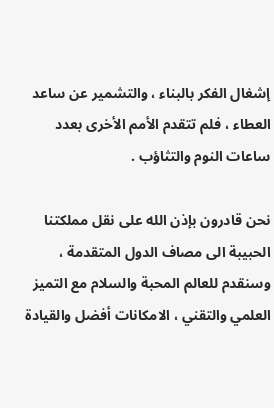إشغال الفكر بالبناء ، والتشمير عن ساعد العطاء ، فلم تتقدم الأمم الأخرى بعدد ساعات النوم والتثاؤب .

نحن قادرون بإذن الله على نقل مملكتنا الحبيبة الى مصاف الدول المتقدمة ، وسنقدم للعالم المحبة والسلام مع التميز العلمي والتقني ، الامكانات أفضل والقيادة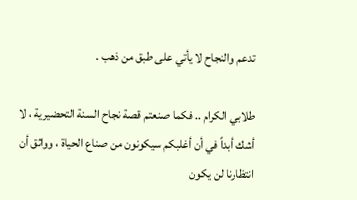تدعم والنجاح لا يأتي على طبق من ذهب .

طلابي الكرام .. فكما صنعتم قصة نجاح السنة التحضيرية ، لا أشك أبداً في أن أغلبكم سيكونون من صناع الحياة ، وواثق أن انتظارنا لن يكون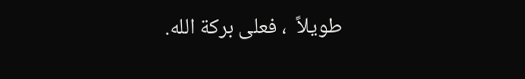طويلاً  ، فعلى بركة الله.